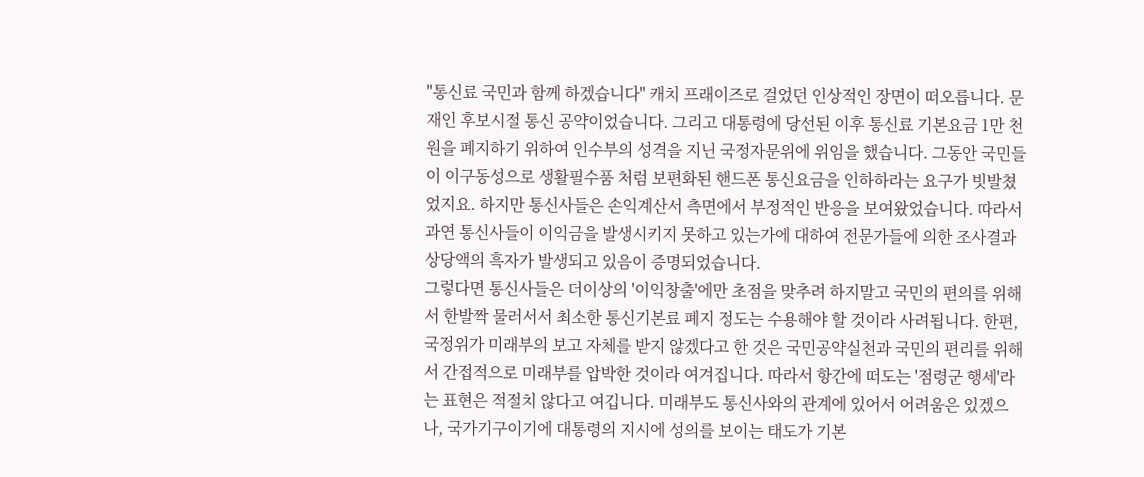"통신료 국민과 함께 하겠습니다" 캐치 프래이즈로 걸었던 인상적인 장면이 떠오릅니다. 문재인 후보시절 통신 공약이었습니다. 그리고 대통령에 당선된 이후 통신료 기본요금 1만 천원을 폐지하기 위하여 인수부의 성격을 지닌 국정자문위에 위임을 했습니다. 그동안 국민들이 이구동성으로 생활필수품 처럼 보편화된 핸드폰 통신요금을 인하하라는 요구가 빗발쳤었지요. 하지만 통신사들은 손익계산서 측면에서 부정적인 반응을 보여왔었습니다. 따라서 과연 통신사들이 이익금을 발생시키지 못하고 있는가에 대하여 전문가들에 의한 조사결과 상당액의 흑자가 발생되고 있음이 증명되었습니다.
그렇다면 통신사들은 더이상의 '이익창출'에만 초점을 맞추려 하지말고 국민의 편의를 위해서 한발짝 물러서서 최소한 통신기본료 폐지 정도는 수용해야 할 것이라 사려됩니다. 한편, 국정위가 미래부의 보고 자체를 받지 않겠다고 한 것은 국민공약실천과 국민의 편리를 위해서 간접적으로 미래부를 압박한 것이라 여겨집니다. 따라서 항간에 떠도는 '점령군 행세'라는 표현은 적절치 않다고 여깁니다. 미래부도 통신사와의 관계에 있어서 어려움은 있겠으나, 국가기구이기에 대통령의 지시에 성의를 보이는 태도가 기본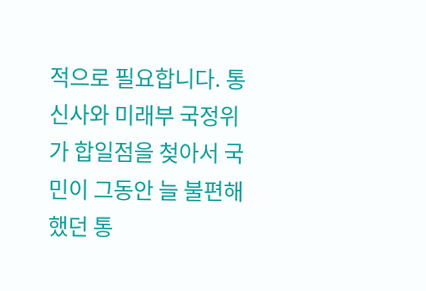적으로 필요합니다. 통신사와 미래부 국정위가 합일점을 첮아서 국민이 그동안 늘 불편해 했던 통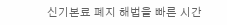신기본료 폐지 해법을 빠른 시간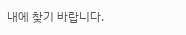내에 찾기 바랍니다.